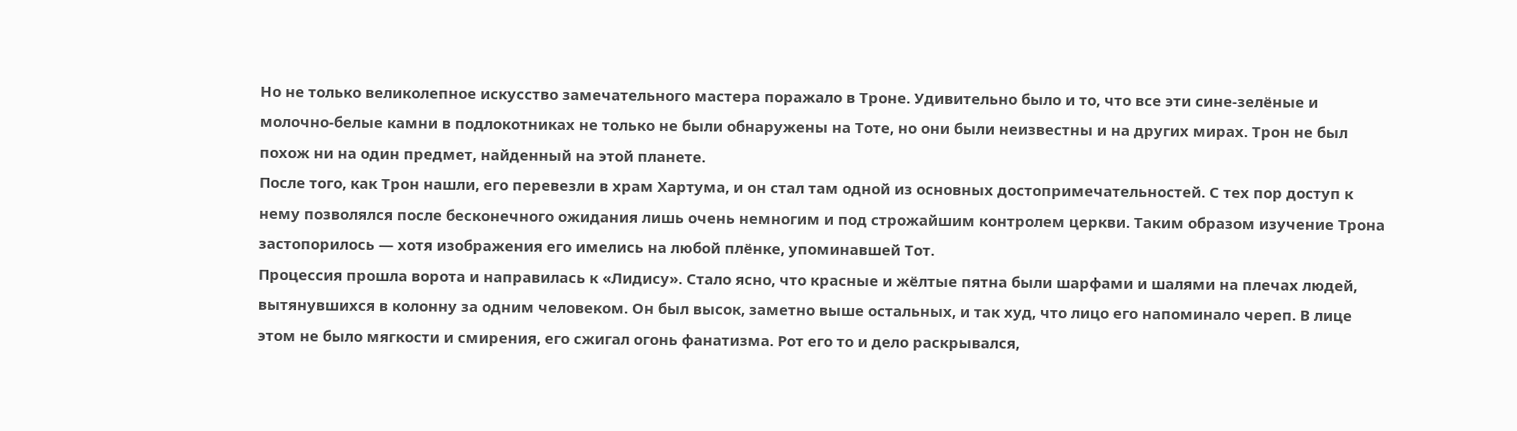Но не только великолепное искусство замечательного мастера поражало в Троне. Удивительно было и то, что все эти сине-зелёные и молочно-белые камни в подлокотниках не только не были обнаружены на Тоте, но они были неизвестны и на других мирах. Трон не был похож ни на один предмет, найденный на этой планете.
После того, как Трон нашли, его перевезли в храм Хартума, и он стал там одной из основных достопримечательностей. С тех пор доступ к нему позволялся после бесконечного ожидания лишь очень немногим и под строжайшим контролем церкви. Таким образом изучение Трона застопорилось — хотя изображения его имелись на любой плёнке, упоминавшей Тот.
Процессия прошла ворота и направилась к «Лидису». Стало ясно, что красные и жёлтые пятна были шарфами и шалями на плечах людей, вытянувшихся в колонну за одним человеком. Он был высок, заметно выше остальных, и так худ, что лицо его напоминало череп. В лице этом не было мягкости и смирения, его сжигал огонь фанатизма. Рот его то и дело раскрывался,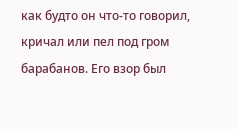как будто он что-то говорил, кричал или пел под гром барабанов. Его взор был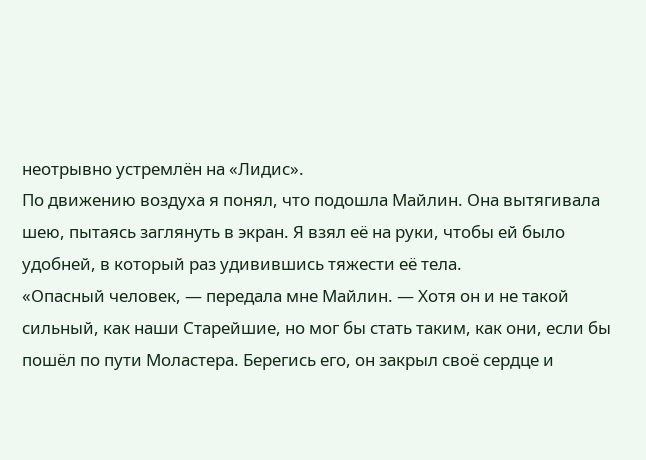неотрывно устремлён на «Лидис».
По движению воздуха я понял, что подошла Майлин. Она вытягивала шею, пытаясь заглянуть в экран. Я взял её на руки, чтобы ей было удобней, в который раз удивившись тяжести её тела.
«Опасный человек, — передала мне Майлин. — Хотя он и не такой сильный, как наши Старейшие, но мог бы стать таким, как они, если бы пошёл по пути Моластера. Берегись его, он закрыл своё сердце и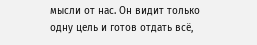мысли от нас. Он видит только одну цель и готов отдать всё,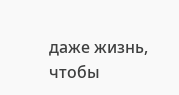даже жизнь, чтобы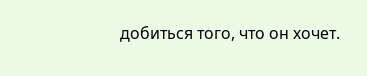добиться того, что он хочет.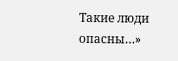Такие люди опасны…»